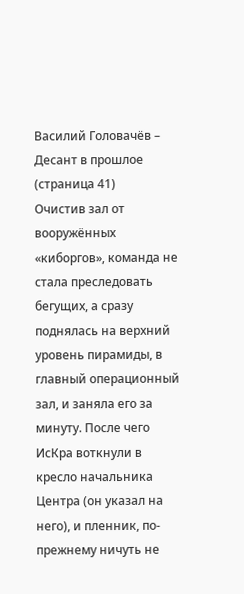Василий Головачёв – Десант в прошлое (страница 41)
Очистив зал от вооружённых «киборгов», команда не стала преследовать бегущих, а сразу поднялась на верхний уровень пирамиды, в главный операционный зал, и заняла его за минуту. После чего ИсКра воткнули в кресло начальника Центра (он указал на него), и пленник, по-прежнему ничуть не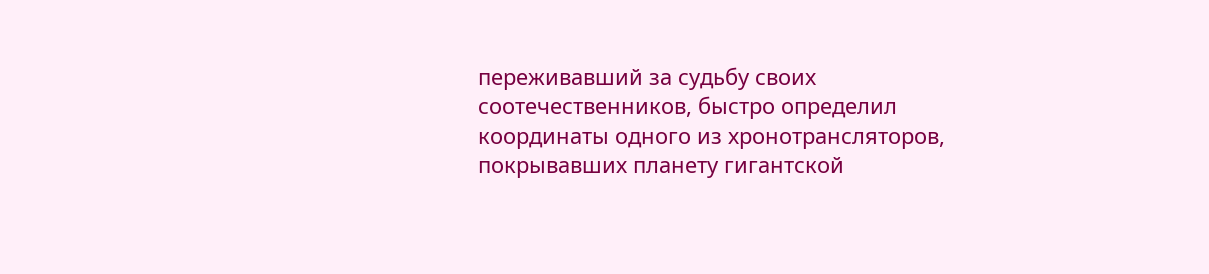переживавший за судьбу своих соотечественников, быстро определил координаты одного из хронотрансляторов, покрывавших планету гигантской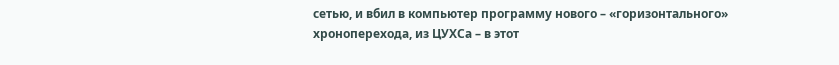сетью, и вбил в компьютер программу нового – «горизонтального» хроноперехода, из ЦУХСа – в этот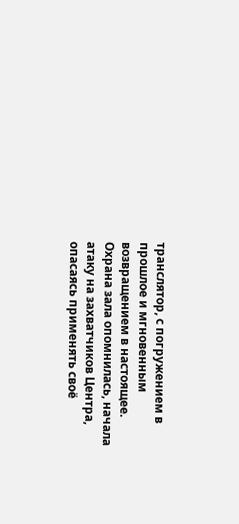транслятор, с погружением в прошлое и мгновенным возвращением в настоящее.
Охрана зала опомнилась, начала атаку на захватчиков Центра, опасаясь применять своё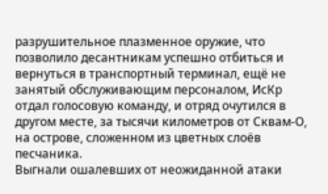разрушительное плазменное оружие, что позволило десантникам успешно отбиться и вернуться в транспортный терминал, ещё не занятый обслуживающим персоналом, ИсКр отдал голосовую команду, и отряд очутился в другом месте, за тысячи километров от Сквам-О, на острове, сложенном из цветных слоёв песчаника.
Выгнали ошалевших от неожиданной атаки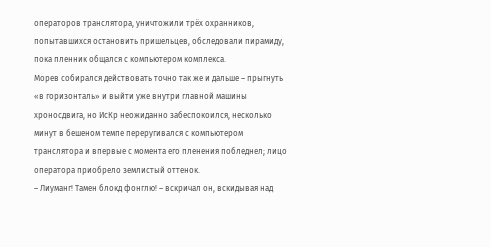операторов транслятора, уничтожили трёх охранников, попытавшихся остановить пришельцев, обследовали пирамиду, пока пленник общался с компьютером комплекса.
Морев собирался действовать точно так же и дальше – прыгнуть «в горизонталь» и выйти уже внутри главной машины хроносдвига, но ИсКр неожиданно забеспокоился, несколько минут в бешеном темпе переругивался с компьютером транслятора и впервые с момента его пленения побледнел; лицо оператора приобрело землистый оттенок.
– Лиуманг! Тамен блокд фонглю! – вскричал он, вскидывая над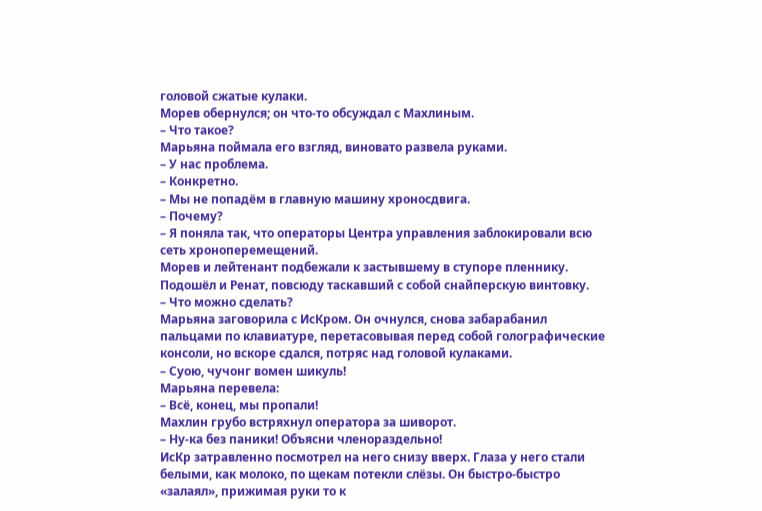головой сжатые кулаки.
Морев обернулся; он что-то обсуждал с Махлиным.
– Что такое?
Марьяна поймала его взгляд, виновато развела руками.
– У нас проблема.
– Конкретно.
– Мы не попадём в главную машину хроносдвига.
– Почему?
– Я поняла так, что операторы Центра управления заблокировали всю сеть хроноперемещений.
Морев и лейтенант подбежали к застывшему в ступоре пленнику. Подошёл и Ренат, повсюду таскавший с собой снайперскую винтовку.
– Что можно сделать?
Марьяна заговорила с ИсКром. Он очнулся, снова забарабанил пальцами по клавиатуре, перетасовывая перед собой голографические консоли, но вскоре сдался, потряс над головой кулаками.
– Суою, чучонг вомен шикуль!
Марьяна перевела:
– Всё, конец, мы пропали!
Махлин грубо встряхнул оператора за шиворот.
– Ну-ка без паники! Объясни членораздельно!
ИсКр затравленно посмотрел на него снизу вверх. Глаза у него стали белыми, как молоко, по щекам потекли слёзы. Он быстро-быстро «залаял», прижимая руки то к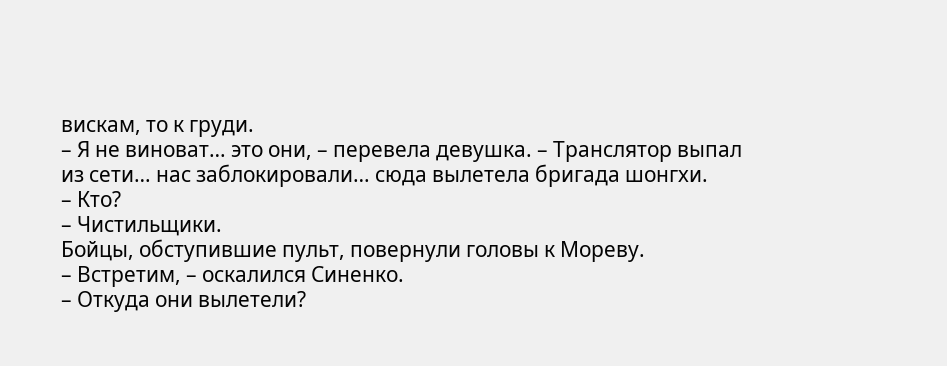вискам, то к груди.
– Я не виноват… это они, – перевела девушка. – Транслятор выпал из сети… нас заблокировали… сюда вылетела бригада шонгхи.
– Кто?
– Чистильщики.
Бойцы, обступившие пульт, повернули головы к Мореву.
– Встретим, – оскалился Синенко.
– Откуда они вылетели?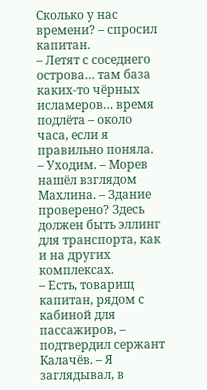Сколько у нас времени? – спросил капитан.
– Летят с соседнего острова… там база каких-то чёрных исламеров… время подлёта – около часа, если я правильно поняла.
– Уходим. – Морев нашёл взглядом Махлина. – Здание проверено? Здесь должен быть эллинг для транспорта, как и на других комплексах.
– Есть, товарищ капитан, рядом с кабиной для пассажиров, – подтвердил сержант Калачёв. – Я заглядывал, в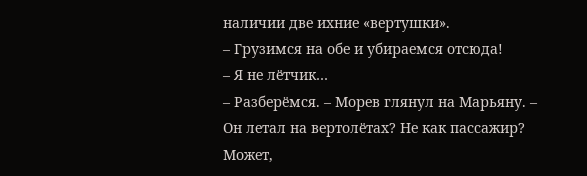наличии две ихние «вертушки».
– Грузимся на обе и убираемся отсюда!
– Я не лётчик…
– Разберёмся. – Морев глянул на Марьяну. – Он летал на вертолётах? Не как пассажир? Может,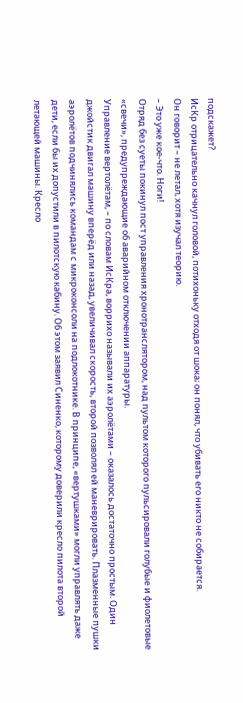подскажет?
ИсКр отрицательно качнул головой, потихоньку отходя от шока; он понял, что убивать его никто не собирается.
Он говорит – не летал, хотя изучал теорию.
– Это уже кое-что. Ноги!
Отряд без суеты покинул пост управления хронотранслятором, над пультом которого пульсировали голубые и фиолетовые «свечи», предупреждающие об аварийном отключении аппаратуры.
Управление вертолётам, – по словам ИсКра, воррихо называли их аэролётами – оказалось достаточно простым. Один джойстик двигал машину вперёд или назад, увеличивал скорость, второй позволял ей маневрировать. Плазменные пушки аэролётов подчинялись командам с микроконсоли на подлокотнике. В принципе, «вертушками» могли управлять даже дети, если бы их допустили в пилотскую кабину. Об этом заявил Синенко, которому доверили кресло пилота второй летающей машины. Кресло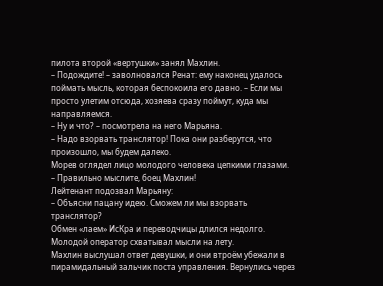пилота второй «вертушки» занял Махлин.
– Подождите! – заволновался Ренат: ему наконец удалось поймать мысль, которая беспокоила его давно. – Если мы просто улетим отсюда, хозяева сразу поймут, куда мы направляемся.
– Ну и что? – посмотрела на него Марьяна.
– Надо взорвать транслятор! Пока они разберутся, что произошло, мы будем далеко.
Морев оглядел лицо молодого человека цепкими глазами.
– Правильно мыслите, боец Махлин!
Лейтенант подозвал Марьяну:
– Объясни пацану идею. Сможем ли мы взорвать транслятор?
Обмен «лаем» ИсКра и переводчицы длился недолго. Молодой оператор схватывал мысли на лету.
Махлин выслушал ответ девушки, и они втроём убежали в пирамидальный зальчик поста управления. Вернулись через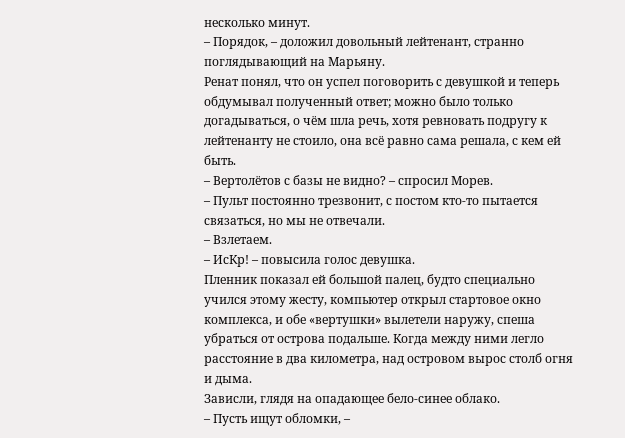несколько минут.
– Порядок, – доложил довольный лейтенант, странно поглядывающий на Марьяну.
Ренат понял, что он успел поговорить с девушкой и теперь обдумывал полученный ответ; можно было только догадываться, о чём шла речь, хотя ревновать подругу к лейтенанту не стоило, она всё равно сама решала, с кем ей быть.
– Вертолётов с базы не видно? – спросил Морев.
– Пульт постоянно трезвонит, с постом кто-то пытается связаться, но мы не отвечали.
– Взлетаем.
– ИсКр! – повысила голос девушка.
Пленник показал ей большой палец, будто специально учился этому жесту, компьютер открыл стартовое окно комплекса, и обе «вертушки» вылетели наружу, спеша убраться от острова подальше. Когда между ними легло расстояние в два километра, над островом вырос столб огня и дыма.
Зависли, глядя на опадающее бело-синее облако.
– Пусть ищут обломки, –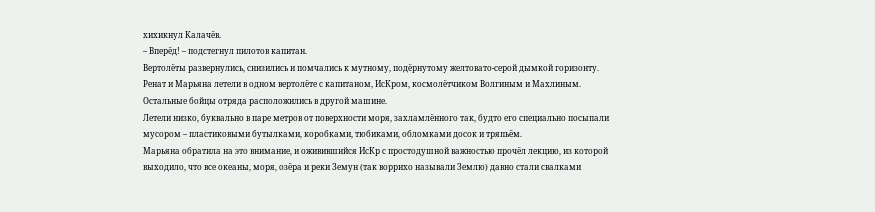хихикнул Калачёв.
– Вперёд! – подстегнул пилотов капитан.
Вертолёты развернулись, снизились и помчались к мутному, подёрнутому желтовато-серой дымкой горизонту.
Ренат и Марьяна летели в одном вертолёте с капитаном, ИсКром, космолётчиком Волгиным и Махлиным. Остальные бойцы отряда расположились в другой машине.
Летели низко, буквально в паре метров от поверхности моря, захламлённого так, будто его специально посыпали мусором – пластиковыми бутылками, коробками, тюбиками, обломками досок и тряпьём.
Марьяна обратила на это внимание, и оживившийся ИсКр с простодушной важностью прочёл лекцию, из которой выходило, что все океаны, моря, озёра и реки Земун (так воррихо называли Землю) давно стали свалками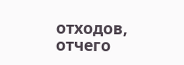отходов, отчего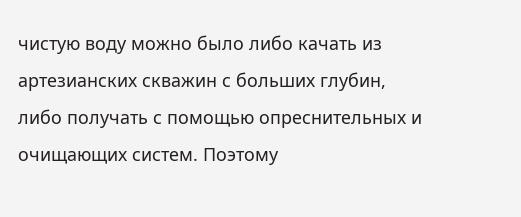чистую воду можно было либо качать из артезианских скважин с больших глубин, либо получать с помощью опреснительных и очищающих систем. Поэтому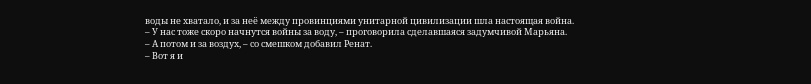воды не хватало, и за неё между провинциями унитарной цивилизации шла настоящая война.
– У нас тоже скоро начнутся войны за воду, – проговорила сделавшаяся задумчивой Марьяна.
– А потом и за воздух, – со смешком добавил Ренат.
– Вот я и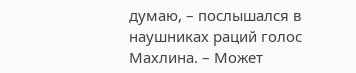думаю, – послышался в наушниках раций голос Махлина. – Может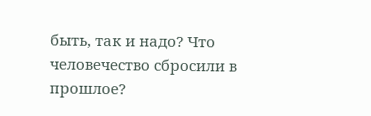быть, так и надо? Что человечество сбросили в прошлое?